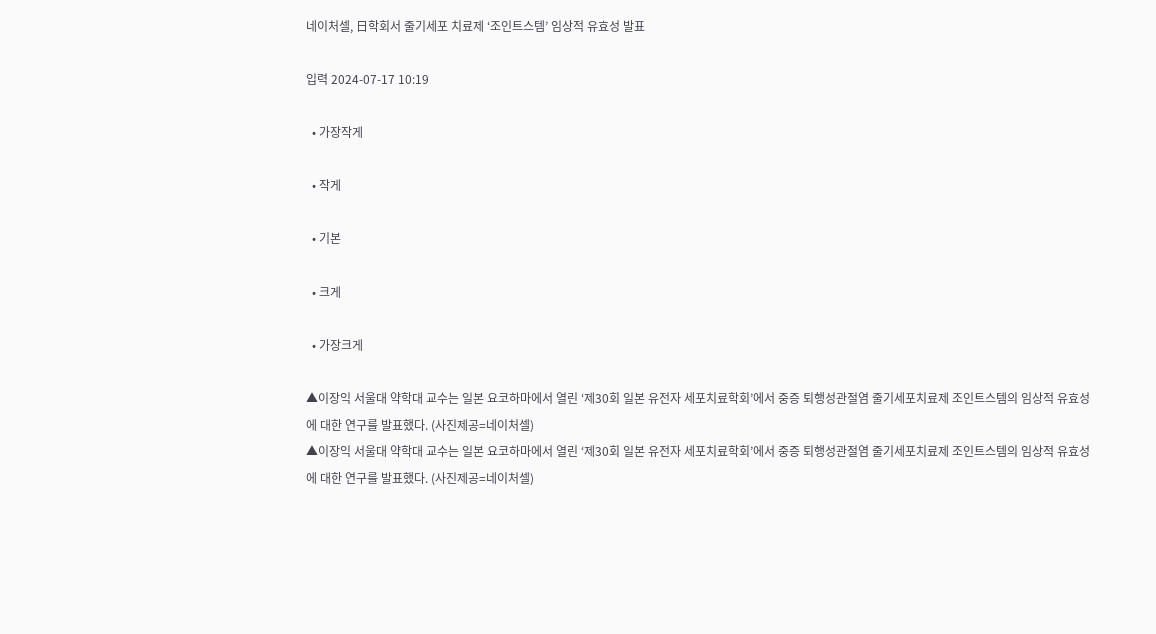네이처셀, 日학회서 줄기세포 치료제 ‘조인트스템’ 임상적 유효성 발표

입력 2024-07-17 10:19

  • 가장작게

  • 작게

  • 기본

  • 크게

  • 가장크게

▲이장익 서울대 약학대 교수는 일본 요코하마에서 열린 ‘제30회 일본 유전자 세포치료학회’에서 중증 퇴행성관절염 줄기세포치료제 조인트스템의 임상적 유효성에 대한 연구를 발표했다. (사진제공=네이처셀)
▲이장익 서울대 약학대 교수는 일본 요코하마에서 열린 ‘제30회 일본 유전자 세포치료학회’에서 중증 퇴행성관절염 줄기세포치료제 조인트스템의 임상적 유효성에 대한 연구를 발표했다. (사진제공=네이처셀)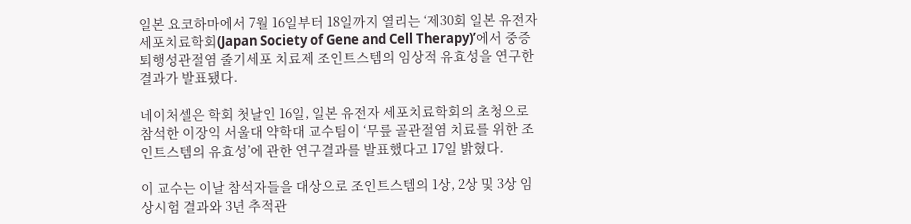일본 요코하마에서 7월 16일부터 18일까지 열리는 ‘제30회 일본 유전자 세포치료학회(Japan Society of Gene and Cell Therapy)’에서 중증 퇴행성관절염 줄기세포 치료제 조인트스템의 임상적 유효성을 연구한 결과가 발표됐다.

네이처셀은 학회 첫날인 16일, 일본 유전자 세포치료학회의 초청으로 참석한 이장익 서울대 약학대 교수팀이 ‘무릎 골관절염 치료를 위한 조인트스템의 유효성’에 관한 연구결과를 발표했다고 17일 밝혔다.

이 교수는 이날 참석자들을 대상으로 조인트스템의 1상, 2상 및 3상 임상시험 결과와 3년 추적관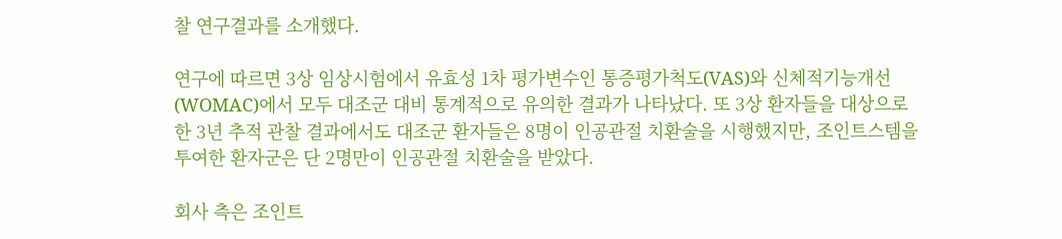찰 연구결과를 소개했다.

연구에 따르면 3상 임상시험에서 유효성 1차 평가변수인 통증평가척도(VAS)와 신체적기능개선(WOMAC)에서 모두 대조군 대비 통계적으로 유의한 결과가 나타났다. 또 3상 환자들을 대상으로 한 3년 추적 관찰 결과에서도 대조군 환자들은 8명이 인공관절 치환술을 시행했지만, 조인트스템을 투여한 환자군은 단 2명만이 인공관절 치환술을 받았다.

회사 측은 조인트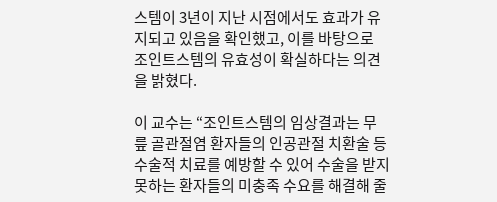스템이 3년이 지난 시점에서도 효과가 유지되고 있음을 확인했고, 이를 바탕으로 조인트스템의 유효성이 확실하다는 의견을 밝혔다.

이 교수는 “조인트스템의 임상결과는 무릎 골관절염 환자들의 인공관절 치환술 등 수술적 치료를 예방할 수 있어 수술을 받지 못하는 환자들의 미충족 수요를 해결해 줄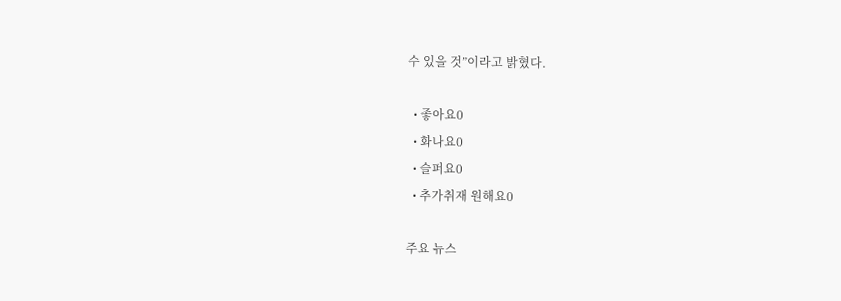수 있을 것”이라고 밝혔다.

  • 좋아요0
  • 화나요0
  • 슬퍼요0
  • 추가취재 원해요0

주요 뉴스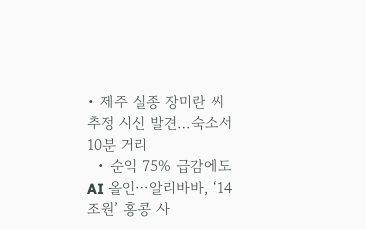• 제주 실종 장미란 씨 추정 시신 발견…숙소서 10분 거리
  • 순익 75% 급감에도 AI 올인⋯알리바바, ‘14조원’ 홍콩 사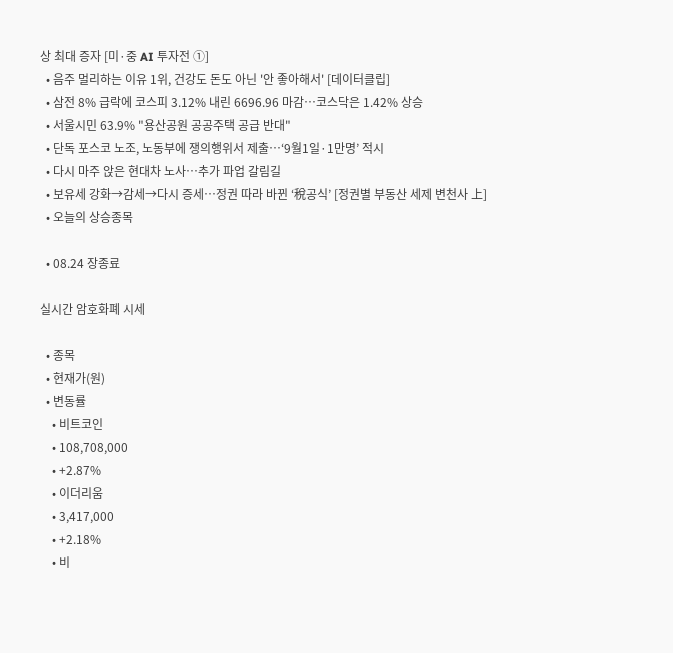상 최대 증자 [미·중 AI 투자전 ①]
  • 음주 멀리하는 이유 1위, 건강도 돈도 아닌 '안 좋아해서' [데이터클립]
  • 삼전 8% 급락에 코스피 3.12% 내린 6696.96 마감…코스닥은 1.42% 상승
  • 서울시민 63.9% "용산공원 공공주택 공급 반대"
  • 단독 포스코 노조, 노동부에 쟁의행위서 제출…‘9월1일·1만명’ 적시
  • 다시 마주 앉은 현대차 노사…추가 파업 갈림길
  • 보유세 강화→감세→다시 증세…정권 따라 바뀐 ‘稅공식’ [정권별 부동산 세제 변천사 上]
  • 오늘의 상승종목

  • 08.24 장종료

실시간 암호화폐 시세

  • 종목
  • 현재가(원)
  • 변동률
    • 비트코인
    • 108,708,000
    • +2.87%
    • 이더리움
    • 3,417,000
    • +2.18%
    • 비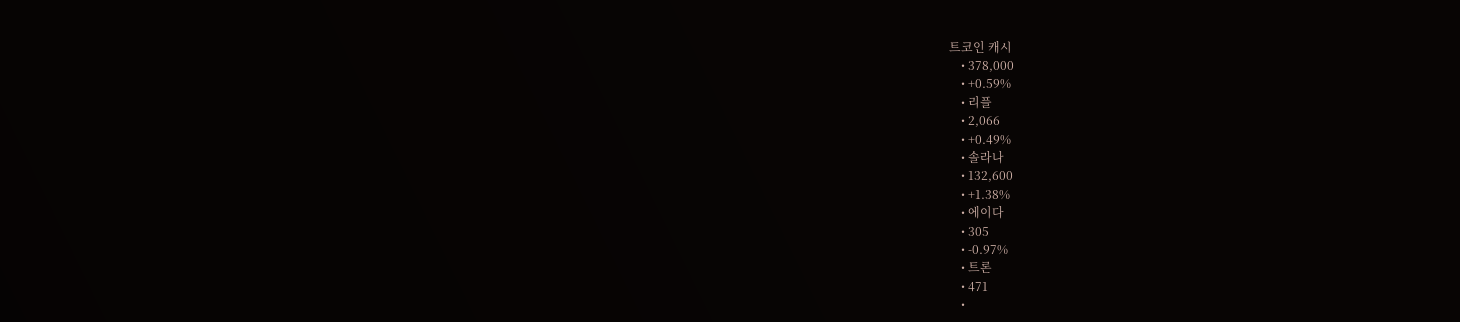트코인 캐시
    • 378,000
    • +0.59%
    • 리플
    • 2,066
    • +0.49%
    • 솔라나
    • 132,600
    • +1.38%
    • 에이다
    • 305
    • -0.97%
    • 트론
    • 471
    •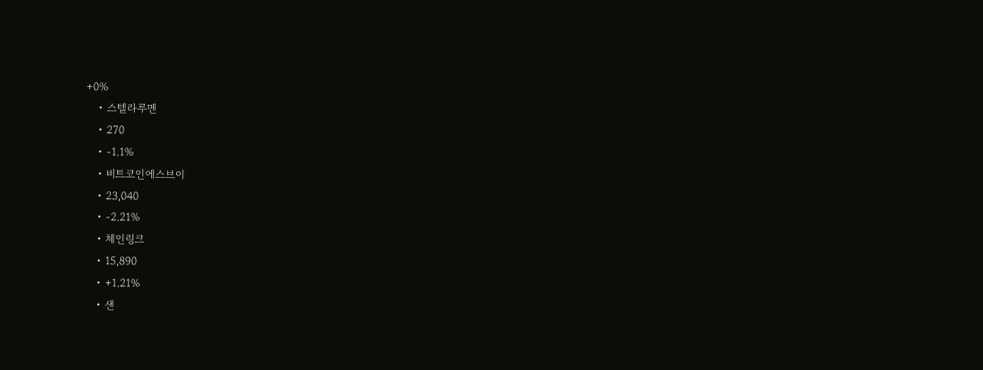+0%
    • 스텔라루멘
    • 270
    • -1.1%
    • 비트코인에스브이
    • 23,040
    • -2.21%
    • 체인링크
    • 15,890
    • +1.21%
    • 샌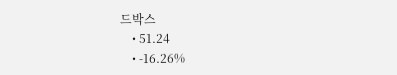드박스
    • 51.24
    • -16.26%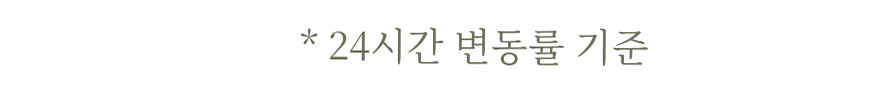* 24시간 변동률 기준